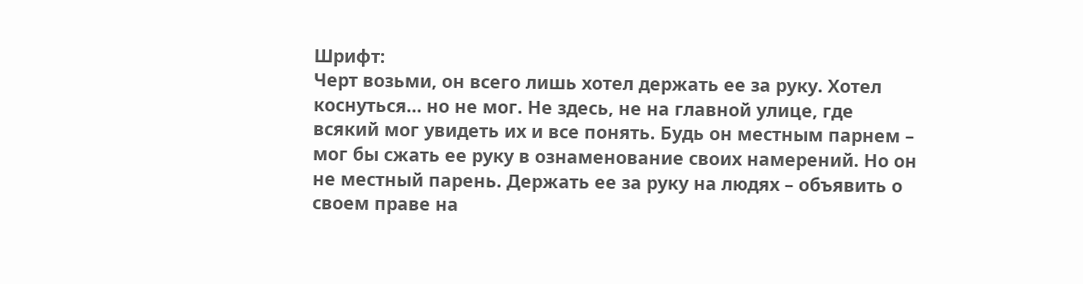Шрифт:
Черт возьми, он всего лишь хотел держать ее за руку. Хотел коснуться… но не мог. Не здесь, не на главной улице, где всякий мог увидеть их и все понять. Будь он местным парнем – мог бы сжать ее руку в ознаменование своих намерений. Но он не местный парень. Держать ее за руку на людях – объявить о своем праве на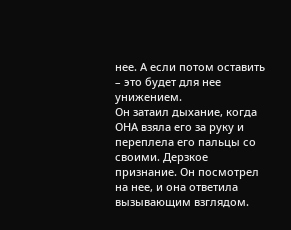нее. А если потом оставить – это будет для нее унижением.
Он затаил дыхание, когда ОНА взяла его за руку и переплела его пальцы со своими. Дерзкое признание. Он посмотрел на нее, и она ответила вызывающим взглядом.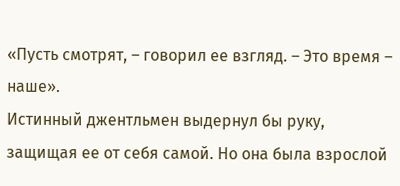«Пусть смотрят, – говорил ее взгляд. – Это время – наше».
Истинный джентльмен выдернул бы руку, защищая ее от себя самой. Но она была взрослой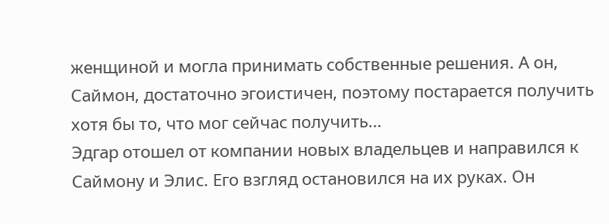женщиной и могла принимать собственные решения. А он, Саймон, достаточно эгоистичен, поэтому постарается получить хотя бы то, что мог сейчас получить…
Эдгар отошел от компании новых владельцев и направился к Саймону и Элис. Его взгляд остановился на их руках. Он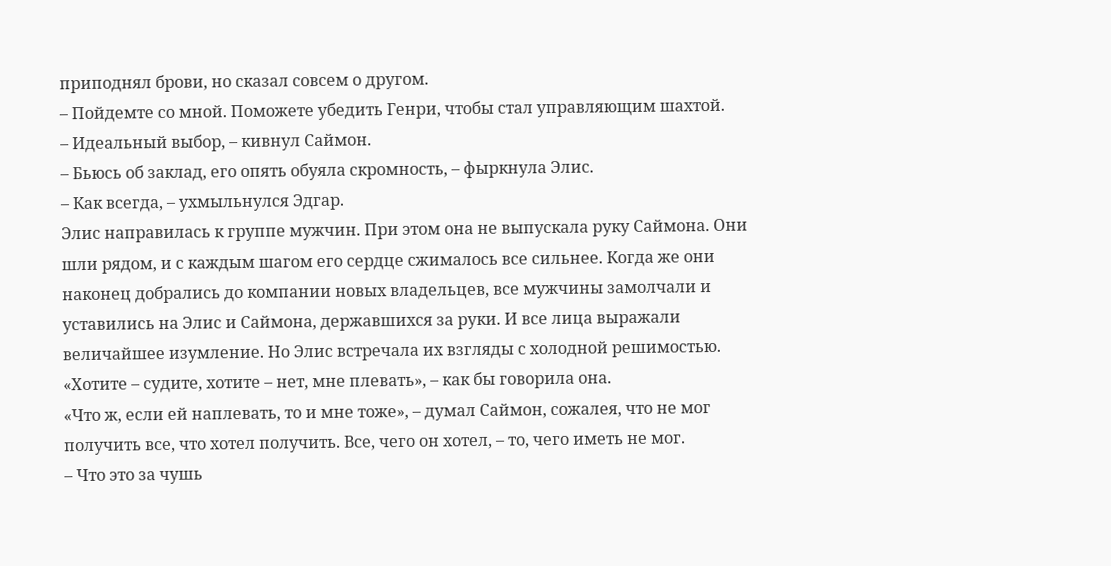приподнял брови, но сказал совсем о другом.
– Пойдемте со мной. Поможете убедить Генри, чтобы стал управляющим шахтой.
– Идеальный выбор, – кивнул Саймон.
– Бьюсь об заклад, его опять обуяла скромность, – фыркнула Элис.
– Как всегда, – ухмыльнулся Эдгар.
Элис направилась к группе мужчин. При этом она не выпускала руку Саймона. Они шли рядом, и с каждым шагом его сердце сжималось все сильнее. Когда же они наконец добрались до компании новых владельцев, все мужчины замолчали и уставились на Элис и Саймона, державшихся за руки. И все лица выражали величайшее изумление. Но Элис встречала их взгляды с холодной решимостью. «Хотите – судите, хотите – нет, мне плевать», – как бы говорила она.
«Что ж, если ей наплевать, то и мне тоже», – думал Саймон, сожалея, что не мог получить все, что хотел получить. Все, чего он хотел, – то, чего иметь не мог.
– Что это за чушь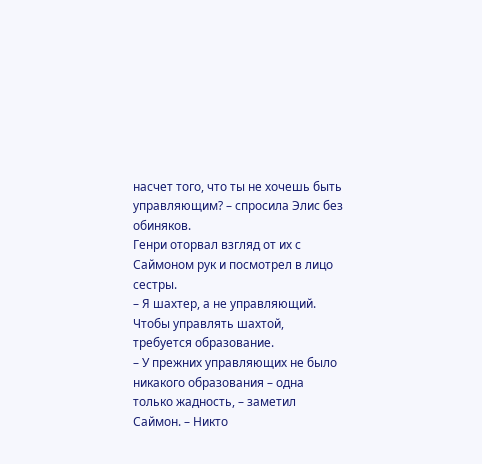насчет того, что ты не хочешь быть управляющим? – спросила Элис без обиняков.
Генри оторвал взгляд от их с Саймоном рук и посмотрел в лицо сестры.
– Я шахтер, а не управляющий. Чтобы управлять шахтой, требуется образование.
– У прежних управляющих не было никакого образования – одна только жадность, – заметил Саймон. – Никто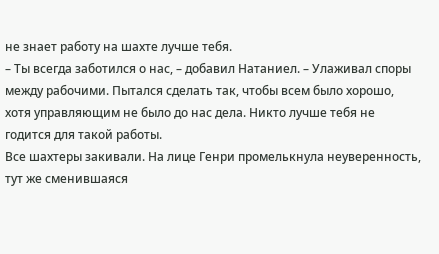не знает работу на шахте лучше тебя.
– Ты всегда заботился о нас, – добавил Натаниел. – Улаживал споры между рабочими. Пытался сделать так, чтобы всем было хорошо, хотя управляющим не было до нас дела. Никто лучше тебя не годится для такой работы.
Все шахтеры закивали. На лице Генри промелькнула неуверенность, тут же сменившаяся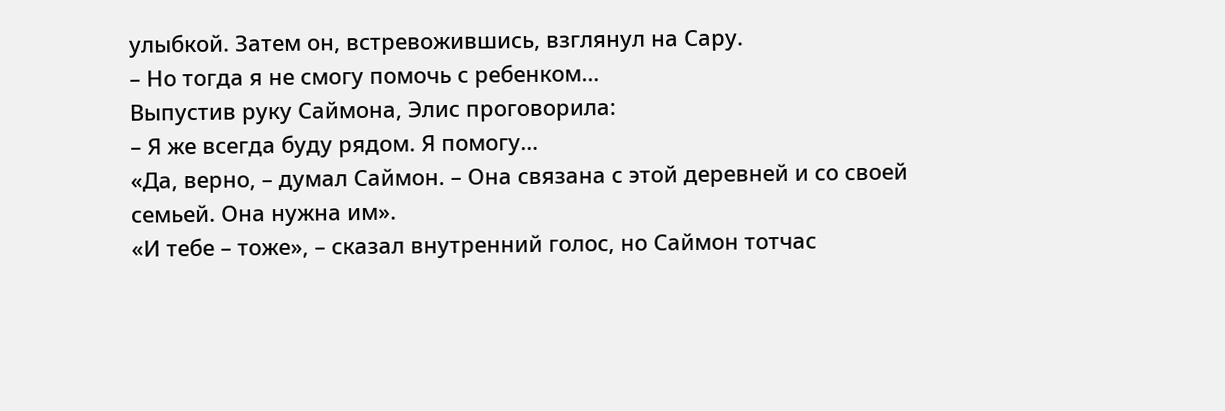улыбкой. Затем он, встревожившись, взглянул на Сару.
– Но тогда я не смогу помочь с ребенком…
Выпустив руку Саймона, Элис проговорила:
– Я же всегда буду рядом. Я помогу…
«Да, верно, – думал Саймон. – Она связана с этой деревней и со своей семьей. Она нужна им».
«И тебе – тоже», – сказал внутренний голос, но Саймон тотчас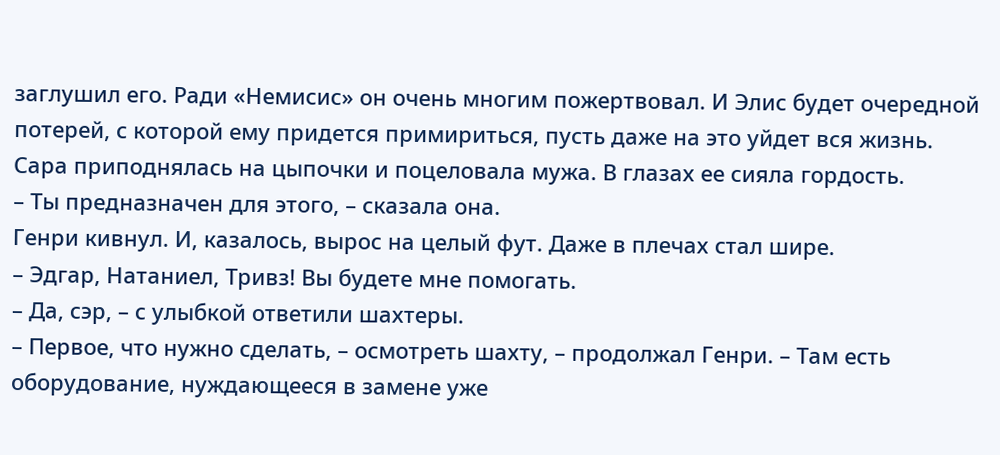заглушил его. Ради «Немисис» он очень многим пожертвовал. И Элис будет очередной потерей, с которой ему придется примириться, пусть даже на это уйдет вся жизнь.
Сара приподнялась на цыпочки и поцеловала мужа. В глазах ее сияла гордость.
– Ты предназначен для этого, – сказала она.
Генри кивнул. И, казалось, вырос на целый фут. Даже в плечах стал шире.
– Эдгар, Натаниел, Тривз! Вы будете мне помогать.
– Да, сэр, – с улыбкой ответили шахтеры.
– Первое, что нужно сделать, – осмотреть шахту, – продолжал Генри. – Там есть оборудование, нуждающееся в замене уже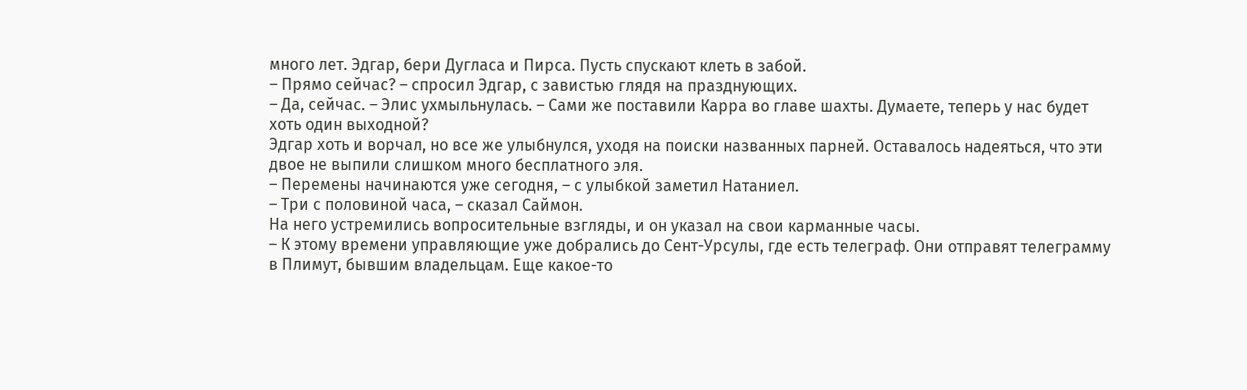много лет. Эдгар, бери Дугласа и Пирса. Пусть спускают клеть в забой.
– Прямо сейчас? – спросил Эдгар, с завистью глядя на празднующих.
– Да, сейчас. – Элис ухмыльнулась. – Сами же поставили Карра во главе шахты. Думаете, теперь у нас будет хоть один выходной?
Эдгар хоть и ворчал, но все же улыбнулся, уходя на поиски названных парней. Оставалось надеяться, что эти двое не выпили слишком много бесплатного эля.
– Перемены начинаются уже сегодня, – с улыбкой заметил Натаниел.
– Три с половиной часа, – сказал Саймон.
На него устремились вопросительные взгляды, и он указал на свои карманные часы.
– К этому времени управляющие уже добрались до Сент-Урсулы, где есть телеграф. Они отправят телеграмму в Плимут, бывшим владельцам. Еще какое-то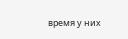время у них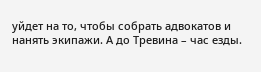уйдет на то, чтобы собрать адвокатов и нанять экипажи. А до Тревина – час езды.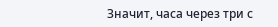Значит, часа через три с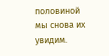половиной мы снова их увидим.